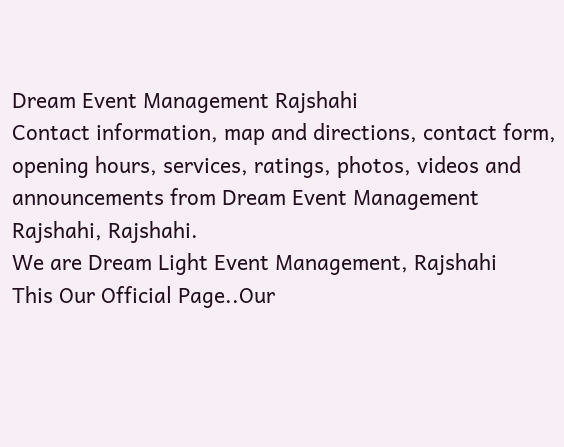Dream Event Management Rajshahi
Contact information, map and directions, contact form, opening hours, services, ratings, photos, videos and announcements from Dream Event Management Rajshahi, Rajshahi.
We are Dream Light Event Management, Rajshahi
This Our Official Page..Our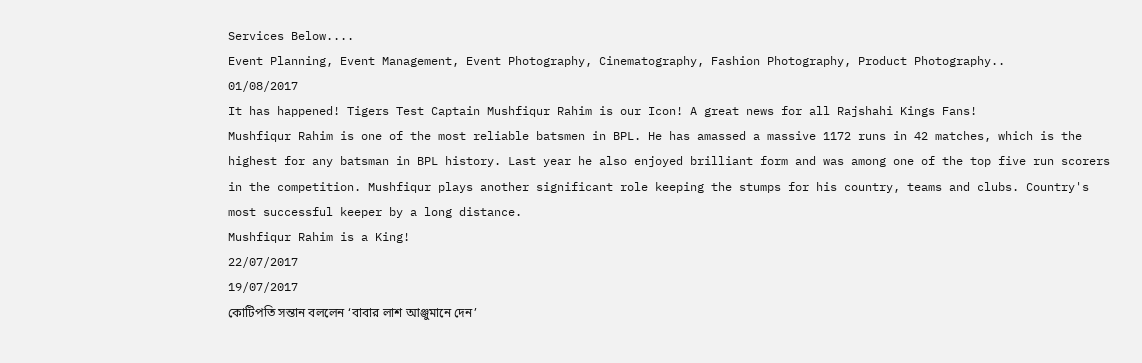Services Below....
Event Planning, Event Management, Event Photography, Cinematography, Fashion Photography, Product Photography..
01/08/2017
It has happened! Tigers Test Captain Mushfiqur Rahim is our Icon! A great news for all Rajshahi Kings Fans!
Mushfiqur Rahim is one of the most reliable batsmen in BPL. He has amassed a massive 1172 runs in 42 matches, which is the highest for any batsman in BPL history. Last year he also enjoyed brilliant form and was among one of the top five run scorers in the competition. Mushfiqur plays another significant role keeping the stumps for his country, teams and clubs. Country's most successful keeper by a long distance.
Mushfiqur Rahim is a King!
22/07/2017
19/07/2017
কোটিপতি সন্তান বললেন ‘বাবার লাশ আঞ্জুমানে দেন’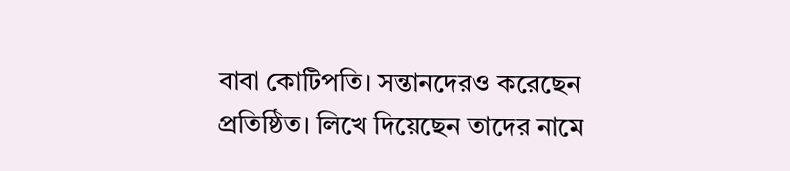বাবা কোটিপতি। সন্তানদেরও করেছেন প্রতিষ্ঠিত। লিখে দিয়েছেন তাদের নামে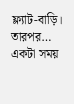ফ্ল্যাট-বাড়ি। তারপর… একটা সময়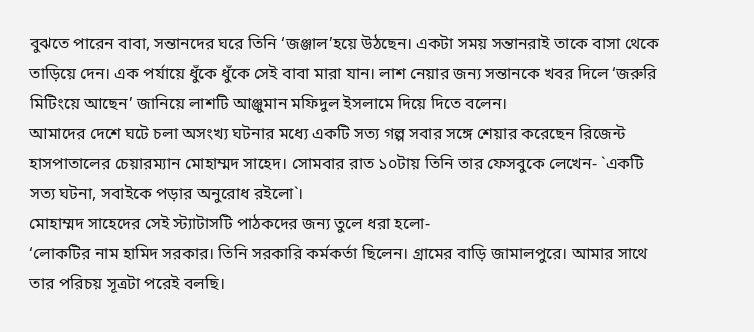বুঝতে পারেন বাবা, সন্তানদের ঘরে তিনি ‘জঞ্জাল’হয়ে উঠছেন। একটা সময় সন্তানরাই তাকে বাসা থেকে তাড়িয়ে দেন। এক পর্যায়ে ধুঁকে ধুঁকে সেই বাবা মারা যান। লাশ নেয়ার জন্য সন্তানকে খবর দিলে ‘জরুরি মিটিংয়ে আছেন’ জানিয়ে লাশটি আঞ্জুমান মফিদুল ইসলামে দিয়ে দিতে বলেন।
আমাদের দেশে ঘটে চলা অসংখ্য ঘটনার মধ্যে একটি সত্য গল্প সবার সঙ্গে শেয়ার করেছেন রিজেন্ট হাসপাতালের চেয়ারম্যান মোহাম্মদ সাহেদ। সোমবার রাত ১০টায় তিনি তার ফেসবুকে লেখেন- `একটি সত্য ঘটনা, সবাইকে পড়ার অনুরোধ রইলো`।
মোহাম্মদ সাহেদের সেই স্ট্যাটাসটি পাঠকদের জন্য তুলে ধরা হলো-
‘লোকটির নাম হামিদ সরকার। তিনি সরকারি কর্মকর্তা ছিলেন। গ্রামের বাড়ি জামালপুরে। আমার সাথে তার পরিচয় সূত্রটা পরেই বলছি।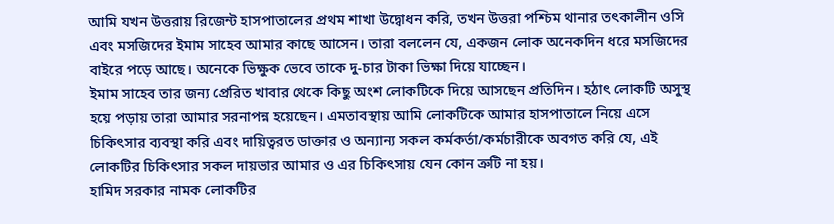আমি যখন উত্তরায় রিজেন্ট হাসপাতালের প্রথম শাখা উদ্বোধন করি, তখন উত্তরা পশ্চিম থানার তৎকালীন ওসি এবং মসজিদের ইমাম সাহেব আমার কাছে আসেন। তারা বললেন যে, একজন লোক অনেকদিন ধরে মসজিদের বাইরে পড়ে আছে। অনেকে ভিক্ষুক ভেবে তাকে দু-চার টাকা ভিক্ষা দিয়ে যাচ্ছেন।
ইমাম সাহেব তার জন্য প্রেরিত খাবার থেকে কিছু অংশ লোকটিকে দিয়ে আসছেন প্রতিদিন। হঠাৎ লোকটি অসুস্থ হয়ে পড়ায় তারা আমার সরনাপন্ন হয়েছেন। এমতাবস্থায় আমি লোকটিকে আমার হাসপাতালে নিয়ে এসে চিকিৎসার ব্যবস্থা করি এবং দায়িত্বরত ডাক্তার ও অন্যান্য সকল কর্মকর্তা/কর্মচারীকে অবগত করি যে, এই লোকটির চিকিৎসার সকল দায়ভার আমার ও এর চিকিৎসায় যেন কোন ত্রুটি না হয়।
হামিদ সরকার নামক লোকটির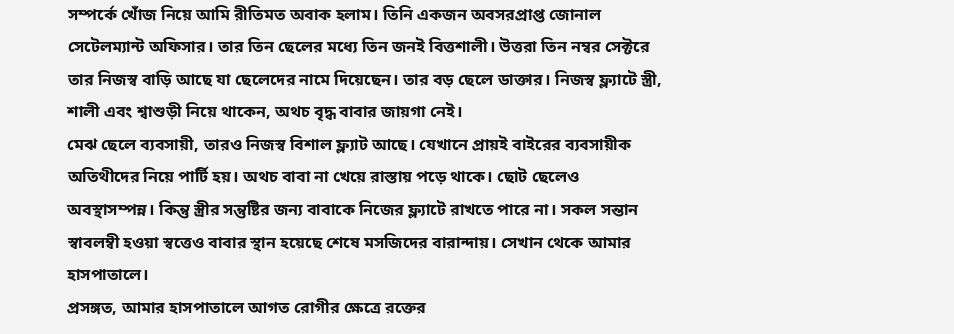সম্পর্কে খোঁজ নিয়ে আমি রীতিমত অবাক হলাম। তিনি একজন অবসরপ্রাপ্ত জোনাল সেটেলম্যান্ট অফিসার। তার তিন ছেলের মধ্যে তিন জনই বিত্তশালী। উত্তরা তিন নম্বর সেক্টরে তার নিজস্ব বাড়ি আছে যা ছেলেদের নামে দিয়েছেন। তার বড় ছেলে ডাক্তার। নিজস্ব ফ্ল্যাটে স্ত্রী, শালী এবং শ্বাশুড়ী নিয়ে থাকেন, অথচ বৃদ্ধ বাবার জায়গা নেই।
মেঝ ছেলে ব্যবসায়ী, তারও নিজস্ব বিশাল ফ্ল্যাট আছে। যেখানে প্রায়ই বাইরের ব্যবসায়ীক অতিথীদের নিয়ে পার্টি হয়। অথচ বাবা না খেয়ে রাস্তায় পড়ে থাকে। ছোট ছেলেও অবস্থাসম্পন্ন। কিন্তু স্ত্রীর সন্তুষ্টির জন্য বাবাকে নিজের ফ্ল্যাটে রাখতে পারে না। সকল সন্তান স্বাবলম্বী হওয়া স্বত্তেও বাবার স্থান হয়েছে শেষে মসজিদের বারান্দায়। সেখান থেকে আমার হাসপাতালে।
প্রসঙ্গত, আমার হাসপাতালে আগত রোগীর ক্ষেত্রে রক্তের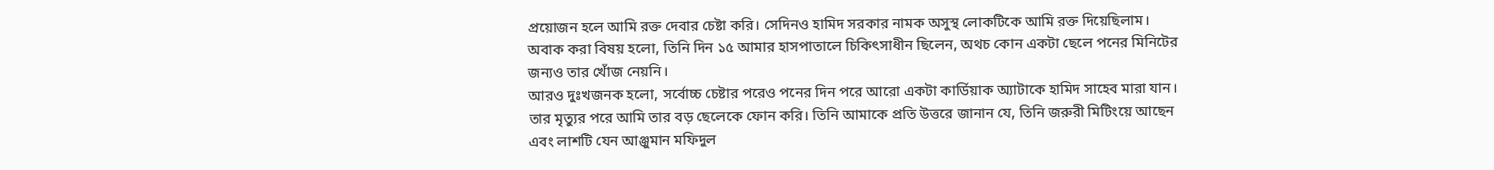প্রয়োজন হলে আমি রক্ত দেবার চেষ্টা করি। সেদিনও হামিদ সরকার নামক অসুস্থ লোকটিকে আমি রক্ত দিয়েছিলাম। অবাক করা বিষয় হলো, তিনি দিন ১৫ আমার হাসপাতালে চিকিৎসাধীন ছিলেন, অথচ কোন একটা ছেলে পনের মিনিটের জন্যও তার খোঁজ নেয়নি।
আরও দুঃখজনক হলো, সর্বোচ্চ চেষ্টার পরেও পনের দিন পরে আরো একটা কার্ডিয়াক অ্যাটাকে হামিদ সাহেব মারা যান। তার মৃত্যুর পরে আমি তার বড় ছেলেকে ফোন করি। তিনি আমাকে প্রতি উত্তরে জানান যে, তিনি জরুরী মিটিংয়ে আছেন এবং লাশটি যেন আঞ্জুমান মফিদুল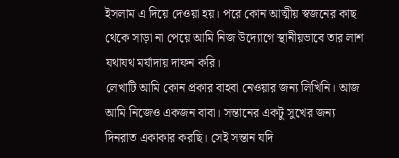ইসলাম এ দিয়ে দেওয়া হয়। পরে কোন আত্মীয় স্বজনের কাছ থেকে সাড়া না পেয়ে আমি নিজ উদ্যোগে স্থানীয়ভাবে তার লাশ যথাযথ মর্যাদায় দাফন করি।
লেখাটি আমি কোন প্রকার বাহবা নেওয়ার জন্য লিখিনি। আজ আমি নিজেও একজন বাবা। সন্তানের একটু সুখের জন্য দিনরাত একাকার করছি। সেই সন্তান যদি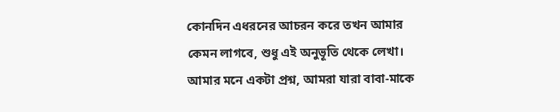কোনদিন এধরনের আচরন করে তখন আমার কেমন লাগবে, শুধু এই অনুভূতি থেকে লেখা।
আমার মনে একটা প্রশ্ন, আমরা যারা বাবা-মাকে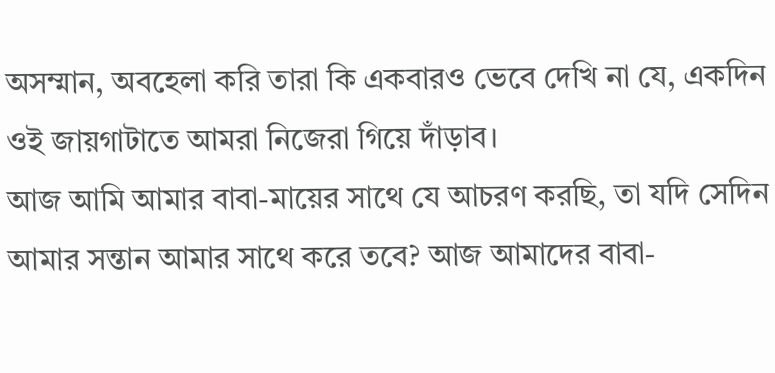অসম্মান, অবহেলা করি তারা কি একবারও ভেবে দেখি না যে, একদিন ওই জায়গাটাতে আমরা নিজেরা গিয়ে দাঁড়াব।
আজ আমি আমার বাবা-মায়ের সাথে যে আচরণ করছি, তা যদি সেদিন আমার সন্তান আমার সাথে করে তবে? আজ আমাদের বাবা-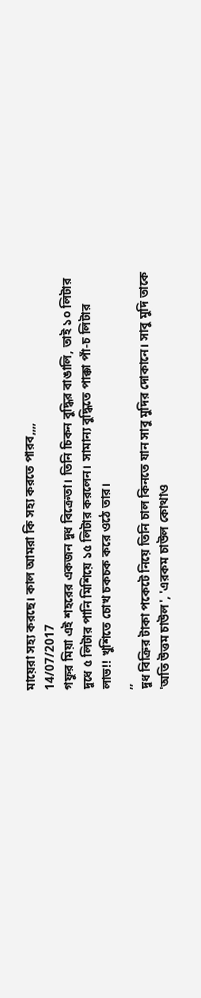মায়েরা সহ্য করছে। কাল আমরা কি সহ্য করতে পারব,,,,
14/07/2017
গফুর মিয়া এই শহরের একজন দুধ বিক্রেতা। তিনি চিকন বুদ্ধির বাঙালি, তাই ১০ লিটার দুধে ৫ লিটার পানি মিশিয়ে ১৫ লিটার করলেন। সামান্য বুদ্ধিতে পাক্কা পাঁ-চ লিটার লাভ!! খুশিতে চোখ চকচক করে ওঠে তার।
,,
দুধ বিক্রির টাকা পকেটে নিয়ে তিনি চাল কিনতে যান সাবু মুদির দোকানে। সাবু মুদি তাকে 'অতি উত্তম চাউল', 'এরকম চাউল কোথাও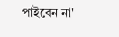পাইবেন না'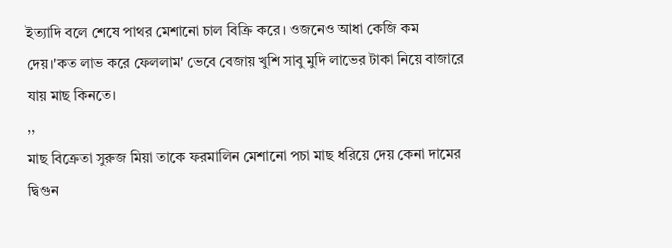ইত্যাদি বলে শেষে পাথর মেশানো চাল বিক্রি করে। ওজনেও আধা কেজি কম দেয়।'কত লাভ করে ফেললাম' ভেবে বেজায় খুশি সাবু মুদি লাভের টাকা নিয়ে বাজারে যায় মাছ কিনতে।
,,
মাছ বিক্রেতা সুরুজ মিয়া তাকে ফরমালিন মেশানো পচা মাছ ধরিয়ে দেয় কেনা দামের দ্বিগুন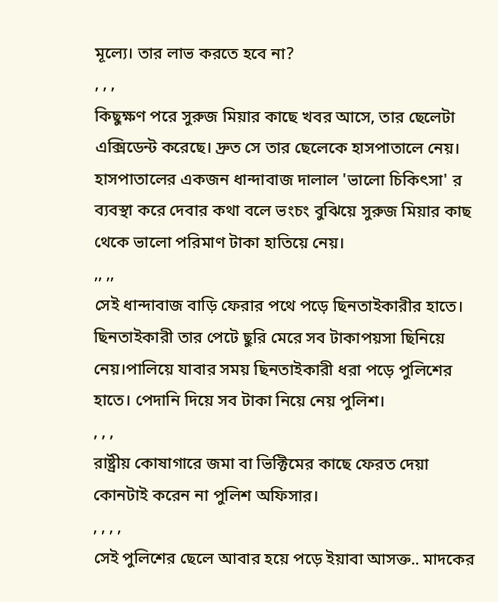মূল্যে। তার লাভ করতে হবে না?
, , ,
কিছুক্ষণ পরে সুরুজ মিয়ার কাছে খবর আসে, তার ছেলেটা এক্সিডেন্ট করেছে। দ্রুত সে তার ছেলেকে হাসপাতালে নেয়। হাসপাতালের একজন ধান্দাবাজ দালাল 'ভালো চিকিৎসা' র ব্যবস্থা করে দেবার কথা বলে ভংচং বুঝিয়ে সুরুজ মিয়ার কাছ থেকে ভালো পরিমাণ টাকা হাতিয়ে নেয়।
,, ,,
সেই ধান্দাবাজ বাড়ি ফেরার পথে পড়ে ছিনতাইকারীর হাতে। ছিনতাইকারী তার পেটে ছুরি মেরে সব টাকাপয়সা ছিনিয়ে নেয়।পালিয়ে যাবার সময় ছিনতাইকারী ধরা পড়ে পুলিশের হাতে। পেদানি দিয়ে সব টাকা নিয়ে নেয় পুলিশ।
, , ,
রাষ্ট্রীয় কোষাগারে জমা বা ভিক্টিমের কাছে ফেরত দেয়া কোনটাই করেন না পুলিশ অফিসার।
, , , ,
সেই পুলিশের ছেলে আবার হয়ে পড়ে ইয়াবা আসক্ত.. মাদকের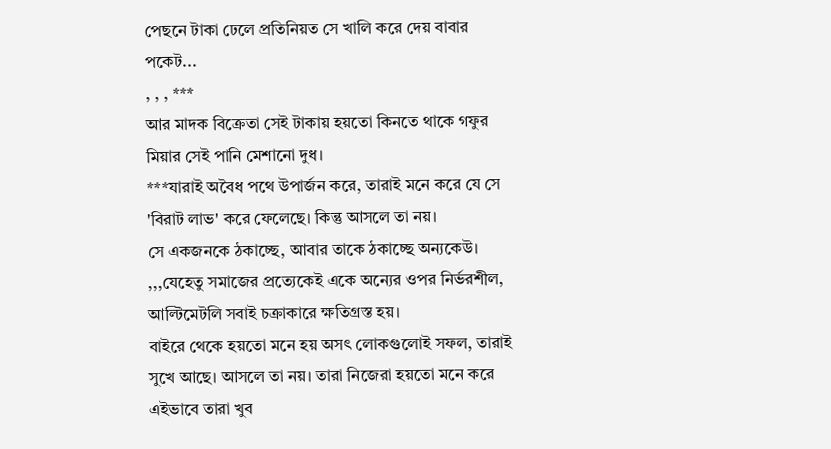পেছনে টাকা ঢেলে প্রতিনিয়ত সে খালি করে দেয় বাবার পকেট...
, , , ***
আর মাদক বিক্রেতা সেই টাকায় হয়তো কিনতে থাকে গফুর মিয়ার সেই পানি মেশানো দুধ।
***যারাই অবৈধ পথে উপার্জন করে, তারাই মনে করে যে সে 'বিরাট লাভ' করে ফেলেছে। কিন্তু আসলে তা নয়।
সে একজনকে ঠকাচ্ছে, আবার তাকে ঠকাচ্ছে অন্যকেউ।
,,,যেহেতু সমাজের প্রত্যেকেই একে অন্যের ওপর নির্ভরশীল, আল্টিমেটলি সবাই চক্রাকারে ক্ষতিগ্রস্ত হয়।
বাইরে থেকে হয়তো মনে হয় অসৎ লোকগুলোই সফল, তারাই সুখে আছে। আসলে তা নয়। তারা নিজেরা হয়তো মনে করে এইভাবে তারা খুব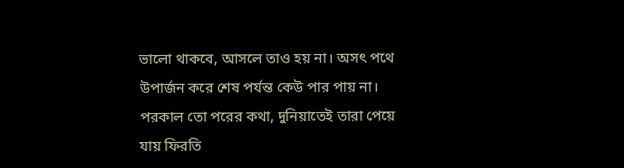ভালো থাকবে, আসলে তাও হয় না। অসৎ পথে উপার্জন করে শেষ পর্যন্ত কেউ পার পায় না। পরকাল তো পরের কথা, দুনিয়াতেই তারা পেয়ে যায় ফিরতি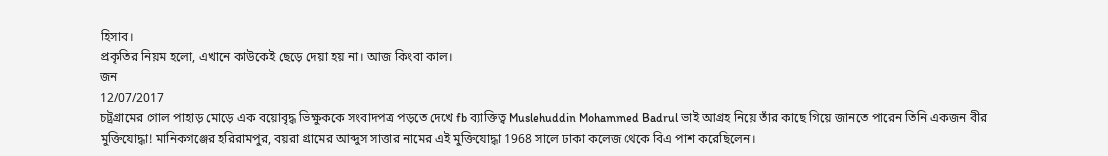হিসাব।
প্রকৃতির নিয়ম হলো, এখানে কাউকেই ছেড়ে দেয়া হয় না। আজ কিংবা কাল।
জন
12/07/2017
চট্রগ্রামের গোল পাহাড় মোড়ে এক বয়োবৃদ্ধ ভিক্ষুককে সংবাদপত্র পড়তে দেখে fb ব্যাক্তিত্ব Muslehuddin Mohammed Badrul ভাই আগ্রহ নিয়ে তাঁর কাছে গিয়ে জানতে পারেন তিনি একজন বীর মুক্তিযোদ্ধা! মানিকগঞ্জের হরিরামপুর, বয়রা গ্রামের আব্দুস সাত্তার নামের এই মুক্তিযোদ্ধা 1968 সালে ঢাকা কলেজ থেকে বিএ পাশ করেছিলেন।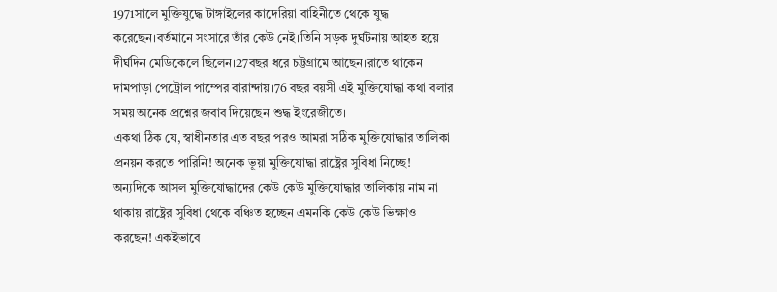1971সালে মুক্তিযুদ্ধে টাঙ্গাইলের কাদেরিয়া বাহিনীতে থেকে যুদ্ধ করেছেন।বর্তমানে সংসারে তাঁর কেউ নেই।তিনি সড়ক দুর্ঘটনায় আহত হয়ে দীর্ঘদিন মেডিকেলে ছিলেন।27বছর ধরে চট্টগ্রামে আছেন।রাতে থাকেন দামপাড়া পেট্রোল পাম্পের বারান্দায়।76 বছর বয়সী এই মুক্তিযোদ্ধা কথা বলার সময় অনেক প্রশ্নের জবাব দিয়েছেন শুদ্ধ ইংরেজীতে।
একথা ঠিক যে, স্বাধীনতার এত বছর পরও আমরা সঠিক মুক্তিযোদ্ধার তালিকা প্রনয়ন করতে পারিনি! অনেক ভূয়া মুক্তিযোদ্ধা রাষ্ট্রের সুবিধা নিচ্ছে! অন্যদিকে আসল মুক্তিযোদ্ধাদের কেউ কেউ মুক্তিযোদ্ধার তালিকায় নাম না থাকায় রাষ্ট্রের সুবিধা থেকে বঞ্চিত হচ্ছেন এমনকি কেউ কেউ ভিক্ষাও করছেন! একইভাবে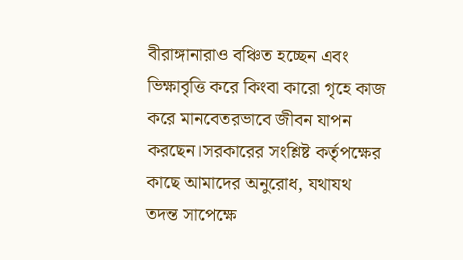বীরাঙ্গানারাও বঞ্চিত হচ্ছেন এবং ভিক্ষাবৃত্তি করে কিংবা কারো গৃহে কাজ করে মানবেতরভাবে জীবন যাপন করছেন।সরকারের সংশ্লিষ্ট কর্তৃপক্ষের কাছে আমাদের অনুরোধ, যথাযথ তদন্ত সাপেক্ষে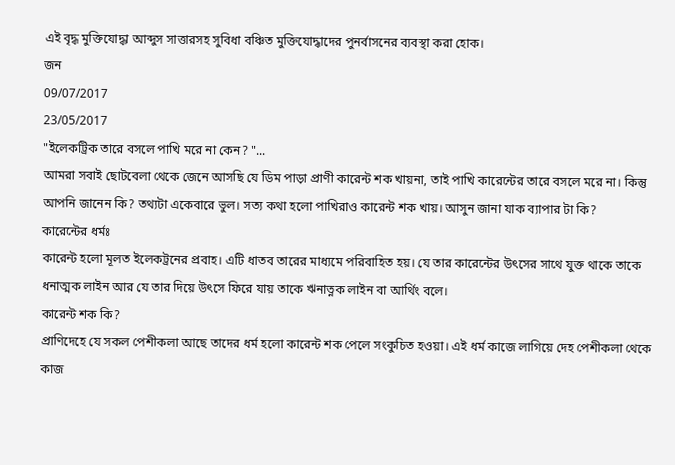এই বৃদ্ধ মুক্তিযোদ্ধা আব্দুস সাত্তারসহ সুবিধা বঞ্চিত মুক্তিযোদ্ধাদের পুনর্বাসনের ব্যবস্থা করা হোক।
জন
09/07/2017
23/05/2017
"ইলেকট্রিক তারে বসলে পাখি মরে না কেন? "...
আমরা সবাই ছোটবেলা থেকে জেনে আসছি যে ডিম পাড়া প্রাণী কারেন্ট শক খায়না, তাই পাখি কারেন্টের তারে বসলে মরে না। কিন্তু আপনি জানেন কি? তথ্যটা একেবারে ভুল। সত্য কথা হলো পাখিরাও কারেন্ট শক খায়। আসুন জানা যাক ব্যাপার টা কি?
কারেন্টের ধর্মঃ
কারেন্ট হলো মূলত ইলেকট্রনের প্রবাহ। এটি ধাতব তারের মাধ্যমে পরিবাহিত হয়। যে তার কারেন্টের উৎসের সাথে যুক্ত থাকে তাকে ধনাত্মক লাইন আর যে তার দিয়ে উৎসে ফিরে যায় তাকে ঋনাত্নক লাইন বা আর্থিং বলে।
কারেন্ট শক কি?
প্রাণিদেহে যে সকল পেশীকলা আছে তাদের ধর্ম হলো কারেন্ট শক পেলে সংকুচিত হওয়া। এই ধর্ম কাজে লাগিয়ে দেহ পেশীকলা থেকে কাজ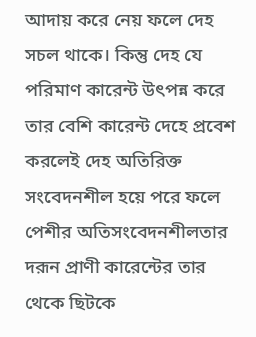আদায় করে নেয় ফলে দেহ সচল থাকে। কিন্তু দেহ যে পরিমাণ কারেন্ট উৎপন্ন করে তার বেশি কারেন্ট দেহে প্রবেশ করলেই দেহ অতিরিক্ত সংবেদনশীল হয়ে পরে ফলে পেশীর অতিসংবেদনশীলতার দরূন প্রাণী কারেন্টের তার থেকে ছিটকে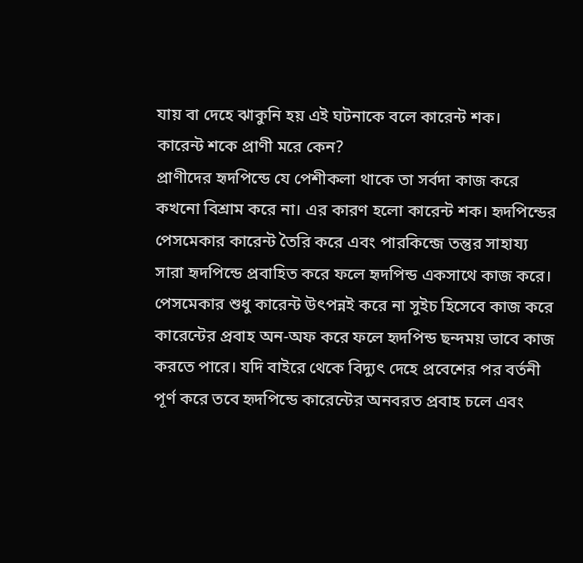যায় বা দেহে ঝাকুনি হয় এই ঘটনাকে বলে কারেন্ট শক।
কারেন্ট শকে প্রাণী মরে কেন?
প্রাণীদের হৃদপিন্ডে যে পেশীকলা থাকে তা সর্বদা কাজ করে কখনো বিশ্রাম করে না। এর কারণ হলো কারেন্ট শক। হৃদপিন্ডের পেসমেকার কারেন্ট তৈরি করে এবং পারকিন্জে তন্তুর সাহায্য সারা হৃদপিন্ডে প্রবাহিত করে ফলে হৃদপিন্ড একসাথে কাজ করে। পেসমেকার শুধু কারেন্ট উৎপন্নই করে না সুইচ হিসেবে কাজ করে কারেন্টের প্রবাহ অন-অফ করে ফলে হৃদপিন্ড ছন্দময় ভাবে কাজ করতে পারে। যদি বাইরে থেকে বিদ্যুৎ দেহে প্রবেশের পর বর্তনী পূর্ণ করে তবে হৃদপিন্ডে কারেন্টের অনবরত প্রবাহ চলে এবং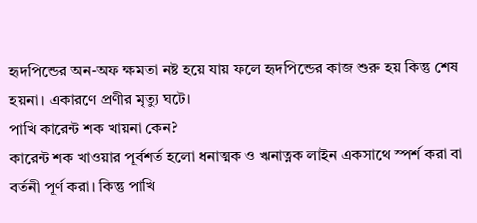হৃদপিন্ডের অন-অফ ক্ষমতা নষ্ট হয়ে যায় ফলে হৃদপিন্ডের কাজ শুরু হয় কিন্তু শেষ হয়না। একারণে প্রণীর মৃত্যু ঘটে।
পাখি কারেন্ট শক খায়না কেন?
কারেন্ট শক খাওয়ার পূর্বশর্ত হলো ধনাত্মক ও ঋনাত্নক লাইন একসাথে স্পর্শ করা বা বর্তনী পূর্ণ করা। কিন্তু পাখি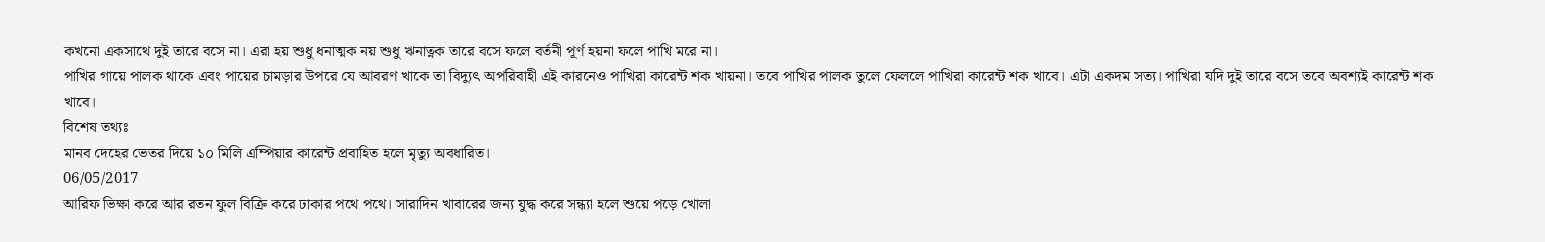কখনো একসাথে দুই তারে বসে না। এরা হয় শুধু ধনাত্মক নয় শুধু ঋনাত্নক তারে বসে ফলে বর্তনী পূর্ণ হয়না ফলে পাখি মরে না।
পাখির গায়ে পালক থাকে এবং পায়ের চামড়ার উপরে যে আবরণ খাকে তা বিদ্যুৎ অপরিবাহী এই কারনেও পাখিরা কারেন্ট শক খায়না। তবে পাখির পালক তুলে ফেললে পাখিরা কারেন্ট শক খাবে। এটা একদম সত্য। পাখিরা যদি দুই তারে বসে তবে অবশ্যই কারেন্ট শক খাবে।
বিশেষ তথ্যঃ
মানব দেহের ভেতর দিয়ে ১০ মিলি এম্পিয়ার কারেন্ট প্রবাহিত হলে মৃত্যু অবধারিত।
06/05/2017
আরিফ ভিক্ষা করে আর রতন ফুল বিক্রি করে ঢাকার পথে পথে। সারাদিন খাবারের জন্য যুদ্ধ করে সন্ধ্যা হলে শুয়ে পড়ে খোলা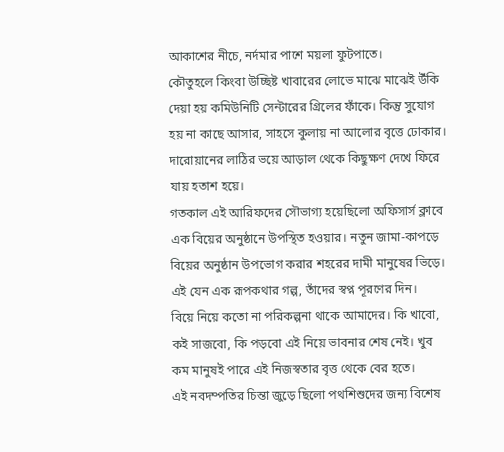আকাশের নীচে, নর্দমার পাশে ময়লা ফুটপাতে।
কৌতুহলে কিংবা উচ্ছিষ্ট খাবারের লোভে মাঝে মাঝেই উঁকি দেয়া হয় কমিউনিটি সেন্টারের গ্রিলের ফাঁকে। কিন্তু সুযোগ হয় না কাছে আসার, সাহসে কুলায় না আলোর বৃত্তে ঢোকার। দারোয়ানের লাঠির ভয়ে আড়াল থেকে কিছুক্ষণ দেখে ফিরে যায় হতাশ হয়ে।
গতকাল এই আরিফদের সৌভাগ্য হয়েছিলো অফিসার্স ক্লাবে এক বিয়ের অনুষ্ঠানে উপস্থিত হওয়ার। নতুন জামা-কাপড়ে বিয়ের অনুষ্ঠান উপভোগ করার শহরের দামী মানুষের ভিড়ে। এই যেন এক রূপকথার গল্প, তাঁদের স্বপ্ন পূরণের দিন।
বিয়ে নিয়ে কতো না পরিকল্পনা থাকে আমাদের। কি খাবো, কই সাজবো, কি পড়বো এই নিয়ে ভাবনার শেষ নেই। খুব কম মানুষই পারে এই নিজস্বতার বৃত্ত থেকে বের হতে।
এই নবদম্পতির চিন্তা জুড়ে ছিলো পথশিশুদের জন্য বিশেষ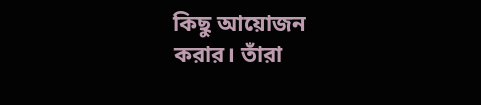কিছু আয়োজন করার। তাঁরা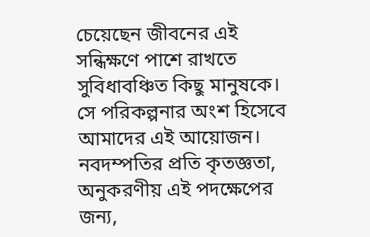চেয়েছেন জীবনের এই সন্ধিক্ষণে পাশে রাখতে সুবিধাবঞ্চিত কিছু মানুষকে। সে পরিকল্পনার অংশ হিসেবে আমাদের এই আয়োজন।
নবদম্পতির প্রতি কৃতজ্ঞতা, অনুকরণীয় এই পদক্ষেপের জন্য,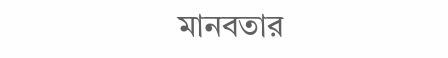মানবতার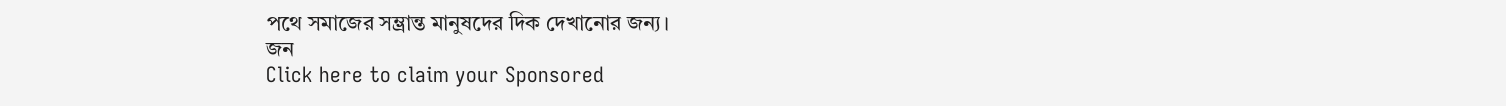পথে সমাজের সম্ভ্রান্ত মানুষদের দিক দেখানোর জন্য।
জন
Click here to claim your Sponsored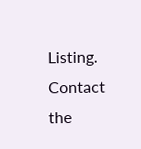Listing.
Contact the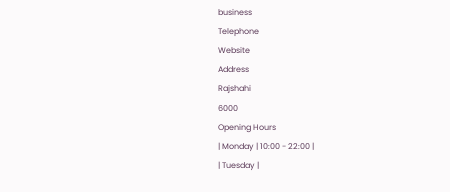business
Telephone
Website
Address
Rajshahi
6000
Opening Hours
| Monday | 10:00 - 22:00 |
| Tuesday |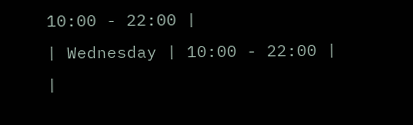10:00 - 22:00 |
| Wednesday | 10:00 - 22:00 |
|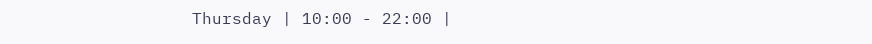Thursday | 10:00 - 22:00 |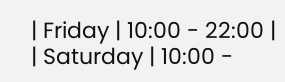| Friday | 10:00 - 22:00 |
| Saturday | 10:00 -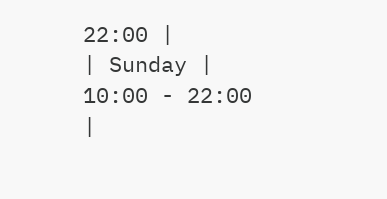22:00 |
| Sunday | 10:00 - 22:00 |